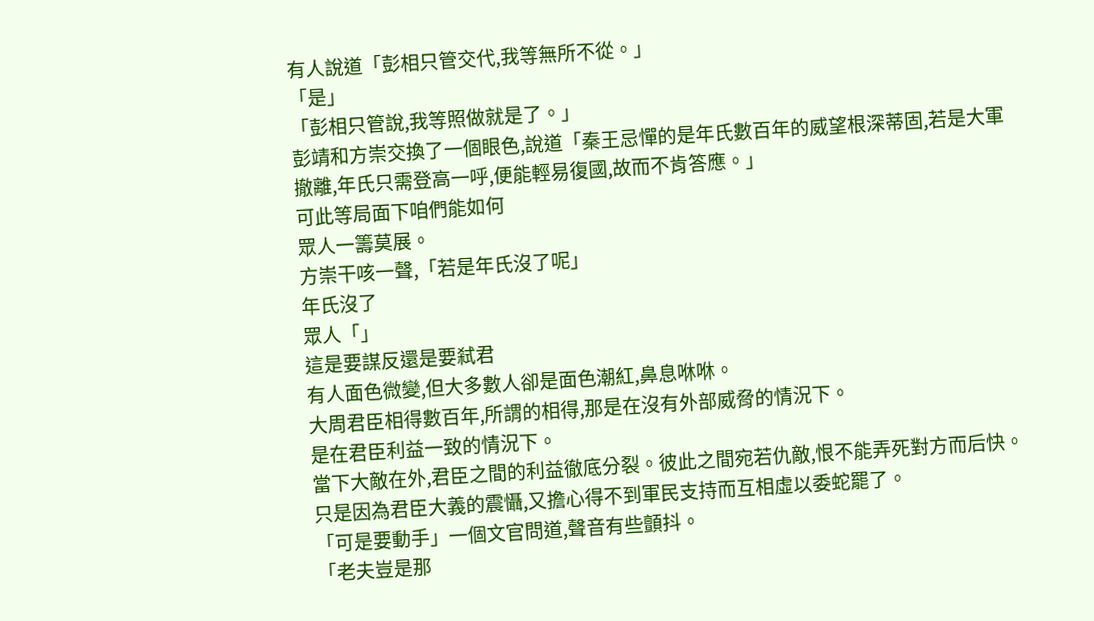有人說道「彭相只管交代,我等無所不從。」
「是」
「彭相只管說,我等照做就是了。」
彭靖和方崇交換了一個眼色,說道「秦王忌憚的是年氏數百年的威望根深蒂固,若是大軍撤離,年氏只需登高一呼,便能輕易復國,故而不肯答應。」
可此等局面下咱們能如何
眾人一籌莫展。
方崇干咳一聲,「若是年氏沒了呢」
年氏沒了
眾人「」
這是要謀反還是要弒君
有人面色微變,但大多數人卻是面色潮紅,鼻息咻咻。
大周君臣相得數百年,所謂的相得,那是在沒有外部威脅的情況下。
是在君臣利益一致的情況下。
當下大敵在外,君臣之間的利益徹底分裂。彼此之間宛若仇敵,恨不能弄死對方而后快。只是因為君臣大義的震懾,又擔心得不到軍民支持而互相虛以委蛇罷了。
「可是要動手」一個文官問道,聲音有些顫抖。
「老夫豈是那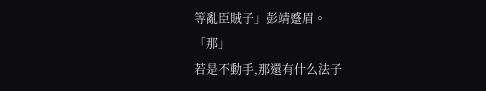等亂臣賊子」彭靖蹙眉。
「那」
若是不動手,那還有什么法子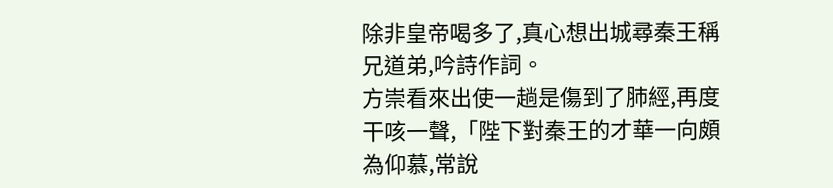除非皇帝喝多了,真心想出城尋秦王稱兄道弟,吟詩作詞。
方崇看來出使一趟是傷到了肺經,再度干咳一聲,「陛下對秦王的才華一向頗為仰慕,常說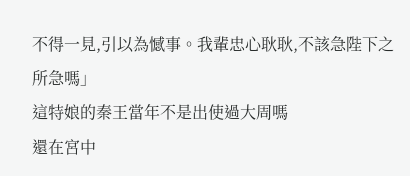不得一見,引以為憾事。我輩忠心耿耿,不該急陛下之所急嗎」
這特娘的秦王當年不是出使過大周嗎
還在宮中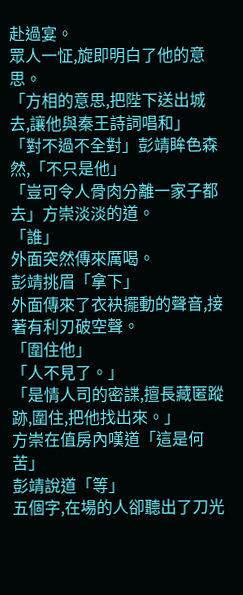赴過宴。
眾人一怔,旋即明白了他的意思。
「方相的意思,把陛下送出城去,讓他與秦王詩詞唱和」
「對不過不全對」彭靖眸色森然,「不只是他」
「豈可令人骨肉分離一家子都去」方崇淡淡的道。
「誰」
外面突然傳來厲喝。
彭靖挑眉「拿下」
外面傳來了衣袂擺動的聲音,接著有利刃破空聲。
「圍住他」
「人不見了。」
「是情人司的密諜,擅長藏匿蹤跡,圍住,把他找出來。」
方崇在值房內嘆道「這是何苦」
彭靖說道「等」
五個字,在場的人卻聽出了刀光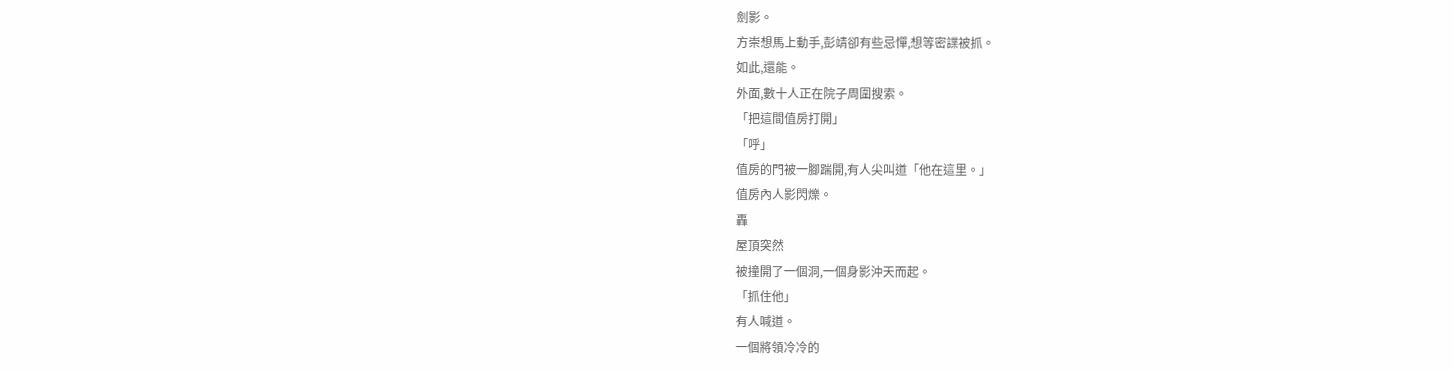劍影。
方崇想馬上動手,彭靖卻有些忌憚,想等密諜被抓。
如此,還能。
外面,數十人正在院子周圍搜索。
「把這間值房打開」
「呼」
值房的門被一腳踹開,有人尖叫道「他在這里。」
值房內人影閃爍。
轟
屋頂突然
被撞開了一個洞,一個身影沖天而起。
「抓住他」
有人喊道。
一個將領冷冷的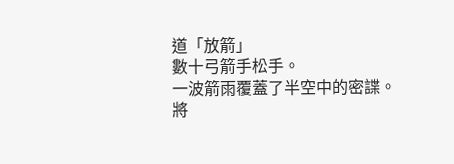道「放箭」
數十弓箭手松手。
一波箭雨覆蓋了半空中的密諜。
將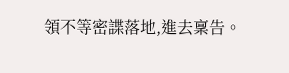領不等密諜落地,進去稟告。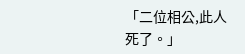「二位相公,此人死了。」